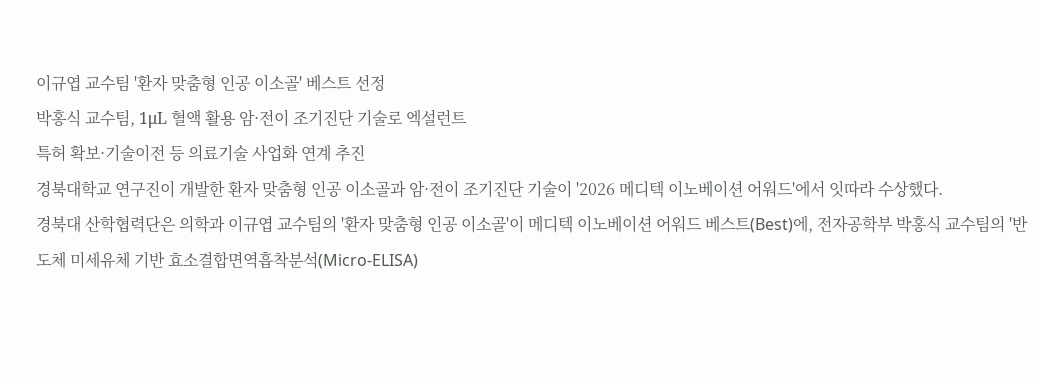이규엽 교수팀 '환자 맞춤형 인공 이소골' 베스트 선정
박홍식 교수팀, 1μL 혈액 활용 암·전이 조기진단 기술로 엑설런트
특허 확보·기술이전 등 의료기술 사업화 연계 추진
경북대학교 연구진이 개발한 환자 맞춤형 인공 이소골과 암·전이 조기진단 기술이 '2026 메디텍 이노베이션 어워드'에서 잇따라 수상했다.
경북대 산학협력단은 의학과 이규엽 교수팀의 '환자 맞춤형 인공 이소골'이 메디텍 이노베이션 어워드 베스트(Best)에, 전자공학부 박홍식 교수팀의 '반도체 미세유체 기반 효소결합면역흡착분석(Micro-ELISA)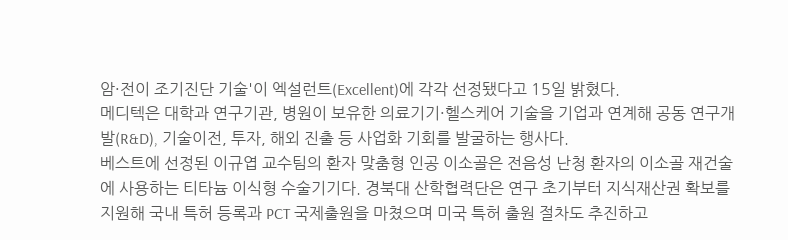암·전이 조기진단 기술'이 엑설런트(Excellent)에 각각 선정됐다고 15일 밝혔다.
메디텍은 대학과 연구기관, 병원이 보유한 의료기기·헬스케어 기술을 기업과 연계해 공동 연구개발(R&D), 기술이전, 투자, 해외 진출 등 사업화 기회를 발굴하는 행사다.
베스트에 선정된 이규엽 교수팀의 환자 맞춤형 인공 이소골은 전음성 난청 환자의 이소골 재건술에 사용하는 티타늄 이식형 수술기기다. 경북대 산학협력단은 연구 초기부터 지식재산권 확보를 지원해 국내 특허 등록과 PCT 국제출원을 마쳤으며 미국 특허 출원 절차도 추진하고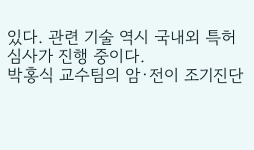있다. 관련 기술 역시 국내외 특허 심사가 진행 중이다.
박홍식 교수팀의 암·전이 조기진단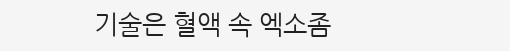기술은 혈액 속 엑소좀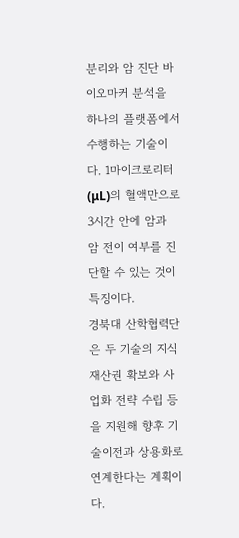분리와 암 진단 바이오마커 분석을 하나의 플랫폼에서 수행하는 기술이다. 1마이크로리터(μL)의 혈액만으로 3시간 안에 암과 암 전이 여부를 진단할 수 있는 것이 특징이다.
경북대 산학협력단은 두 기술의 지식재산권 확보와 사업화 전략 수립 등을 지원해 향후 기술이전과 상용화로 연계한다는 계획이다.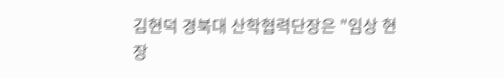김현덕 경북대 산학협력단장은 "임상 현장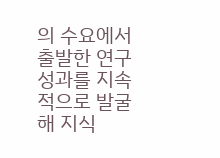의 수요에서 출발한 연구 성과를 지속적으로 발굴해 지식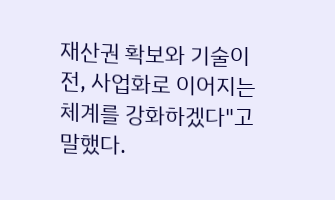재산권 확보와 기술이전, 사업화로 이어지는 체계를 강화하겠다"고 말했다.